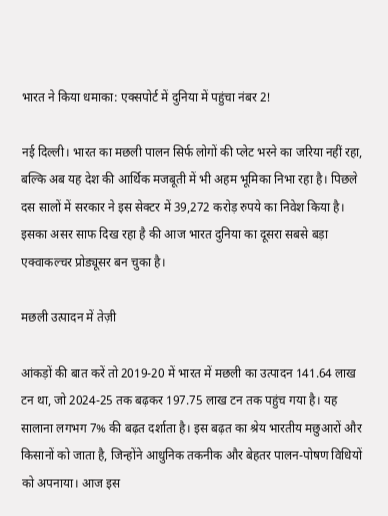भारत ने किया धमाका: एक्सपोर्ट में दुनिया में पहुंचा नंबर 2!

नई दिल्ली। भारत का मछली पालन सिर्फ लोगों की प्लेट भरने का जरिया नहीं रहा, बल्कि अब यह देश की आर्थिक मजबूती में भी अहम भूमिका निभा रहा है। पिछले दस सालों में सरकार ने इस सेक्टर में 39,272 करोड़ रुपये का निवेश किया है। इसका असर साफ दिख रहा है की आज भारत दुनिया का दूसरा सबसे बड़ा एक्वाकल्चर प्रोड्यूसर बन चुका है।

मछली उत्पादन में तेज़ी

आंकड़ों की बात करें तो 2019-20 में भारत में मछली का उत्पादन 141.64 लाख टन था, जो 2024-25 तक बढ़कर 197.75 लाख टन तक पहुंच गया है। यह सालाना लगभग 7% की बढ़त दर्शाता है। इस बढ़त का श्रेय भारतीय मछुआरों और किसानों को जाता है, जिन्होंने आधुनिक तकनीक और बेहतर पालन-पोषण विधियों को अपनाया। आज इस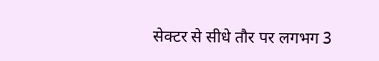सेक्टर से सीधे तौर पर लगभग 3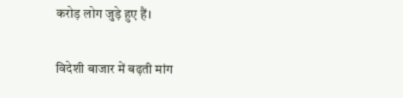करोड़ लोग जुड़े हुए हैं।

विदेशी बाजार में बढ़ती मांग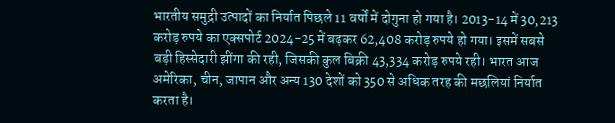भारतीय समुद्री उत्पादों का निर्यात पिछले 11 वर्षों में दोगुना हो गया है। 2013-14 में 30,213 करोड़ रुपये का एक्सपोर्ट 2024-25 में बढ़कर 62,408 करोड़ रुपये हो गया। इसमें सबसे बड़ी हिस्सेदारी झींगा की रही, जिसकी कुल बिक्री 43,334 करोड़ रुपये रही। भारत आज अमेरिका, चीन, जापान और अन्य 130 देशों को 350 से अधिक तरह की मछलियां निर्यात करता है।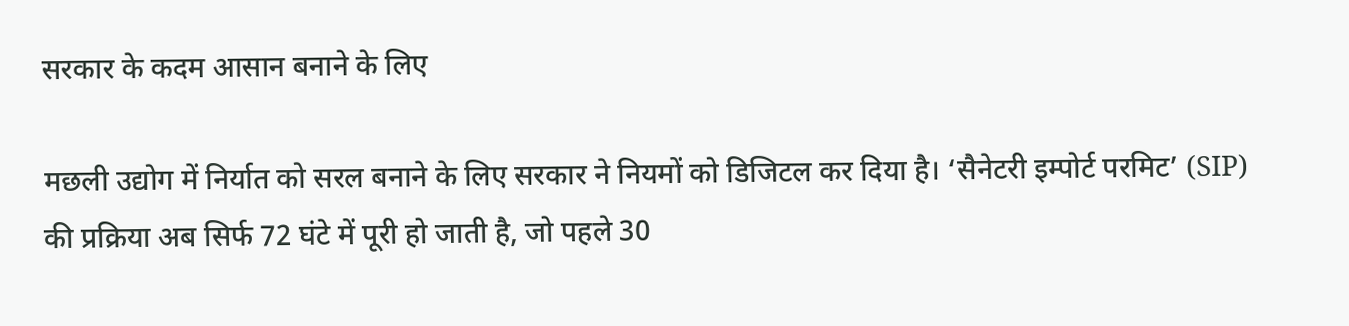सरकार के कदम आसान बनाने के लिए

मछली उद्योग में निर्यात को सरल बनाने के लिए सरकार ने नियमों को डिजिटल कर दिया है। ‘सैनेटरी इम्पोर्ट परमिट’ (SIP) की प्रक्रिया अब सिर्फ 72 घंटे में पूरी हो जाती है, जो पहले 30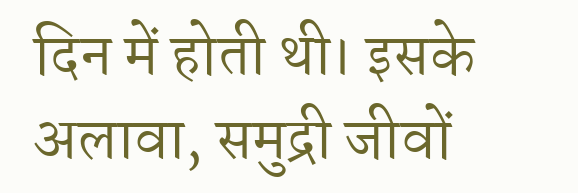दिन में होती थी। इसके अलावा, समुद्री जीवों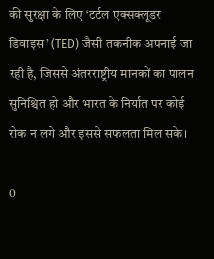की सुरक्षा के लिए ‘टर्टल एक्सक्लूडर डिवाइस’ (TED) जैसी तकनीक अपनाई जा रही है, जिससे अंतरराष्ट्रीय मानकों का पालन सुनिश्चित हो और भारत के निर्यात पर कोई रोक न लगे और इससे सफलता मिल सके।

0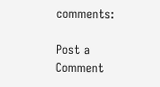comments:

Post a Comment